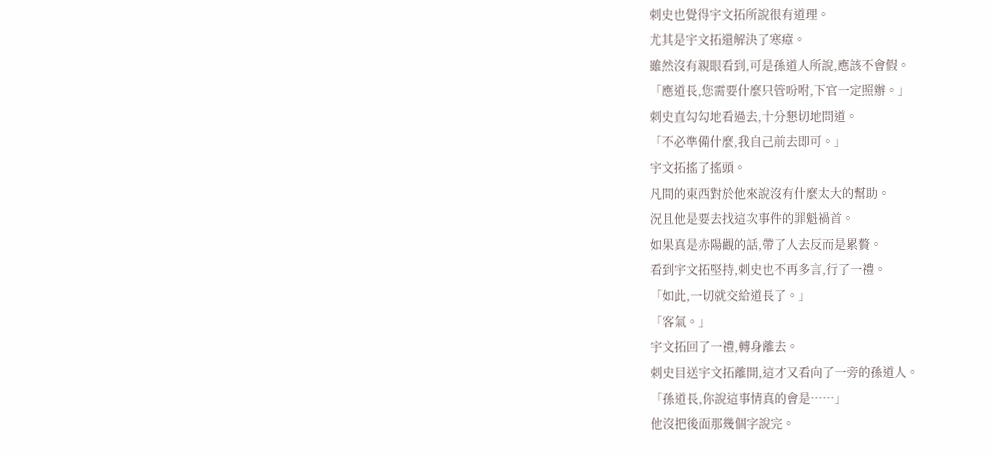刺史也覺得宇文拓所說很有道理。
尤其是宇文拓還解決了寒瘴。
雖然沒有親眼看到,可是孫道人所說,應該不會假。
「應道長,您需要什麼只管吩咐,下官一定照辦。」
刺史直勾勾地看過去,十分懇切地問道。
「不必準備什麼,我自己前去即可。」
宇文拓搖了搖頭。
凡間的東西對於他來說沒有什麼太大的幫助。
況且他是要去找這次事件的罪魁禍首。
如果真是赤陽觀的話,帶了人去反而是累贅。
看到宇文拓堅持,刺史也不再多言,行了一禮。
「如此,一切就交給道長了。」
「客氣。」
宇文拓回了一禮,轉身離去。
刺史目送宇文拓離開,這才又看向了一旁的孫道人。
「孫道長,你說這事情真的會是……」
他沒把後面那幾個字說完。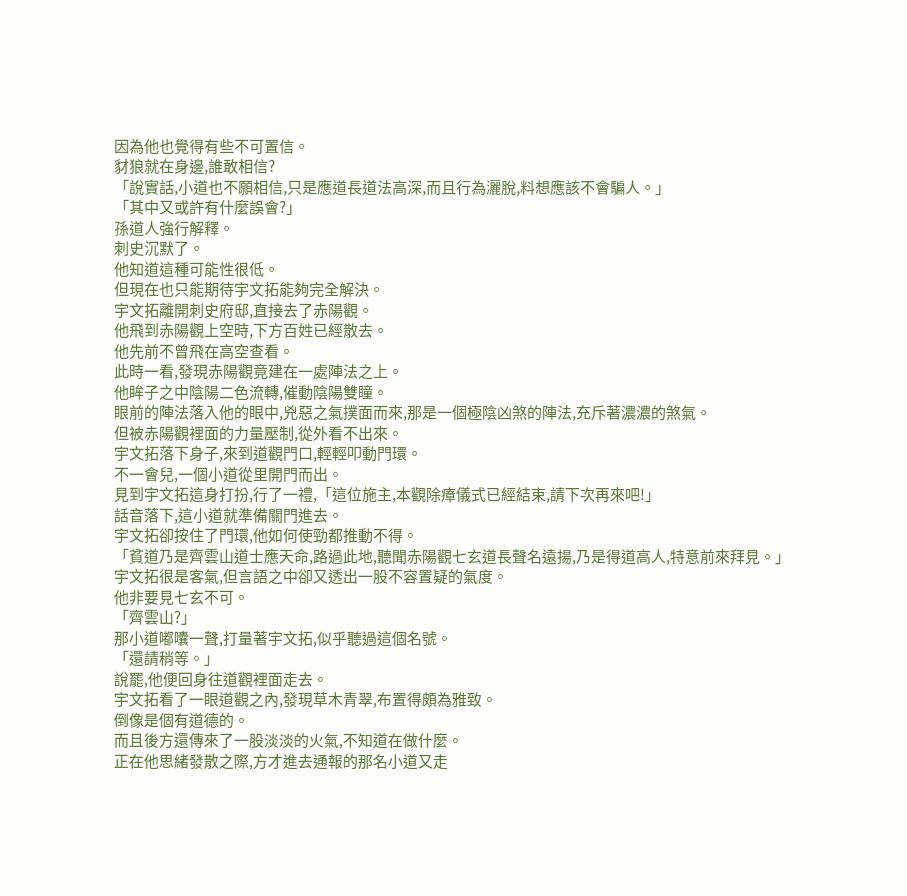因為他也覺得有些不可置信。
豺狼就在身邊,誰敢相信?
「說實話,小道也不願相信,只是應道長道法高深,而且行為灑脫,料想應該不會騙人。」
「其中又或許有什麼誤會?」
孫道人強行解釋。
刺史沉默了。
他知道這種可能性很低。
但現在也只能期待宇文拓能夠完全解決。
宇文拓離開刺史府邸,直接去了赤陽觀。
他飛到赤陽觀上空時,下方百姓已經散去。
他先前不曾飛在高空查看。
此時一看,發現赤陽觀竟建在一處陣法之上。
他眸子之中陰陽二色流轉,催動陰陽雙瞳。
眼前的陣法落入他的眼中,兇惡之氣撲面而來,那是一個極陰凶煞的陣法,充斥著濃濃的煞氣。
但被赤陽觀裡面的力量壓制,從外看不出來。
宇文拓落下身子,來到道觀門口,輕輕叩動門環。
不一會兒,一個小道從里開門而出。
見到宇文拓這身打扮,行了一禮,「這位施主,本觀除瘴儀式已經結束,請下次再來吧!」
話音落下,這小道就準備關門進去。
宇文拓卻按住了門環,他如何使勁都推動不得。
「貧道乃是齊雲山道士應天命,路過此地,聽聞赤陽觀七玄道長聲名遠揚,乃是得道高人,特意前來拜見。」
宇文拓很是客氣,但言語之中卻又透出一股不容置疑的氣度。
他非要見七玄不可。
「齊雲山?」
那小道嘟囔一聲,打量著宇文拓,似乎聽過這個名號。
「還請稍等。」
說罷,他便回身往道觀裡面走去。
宇文拓看了一眼道觀之內,發現草木青翠,布置得頗為雅致。
倒像是個有道德的。
而且後方還傳來了一股淡淡的火氣,不知道在做什麼。
正在他思緒發散之際,方才進去通報的那名小道又走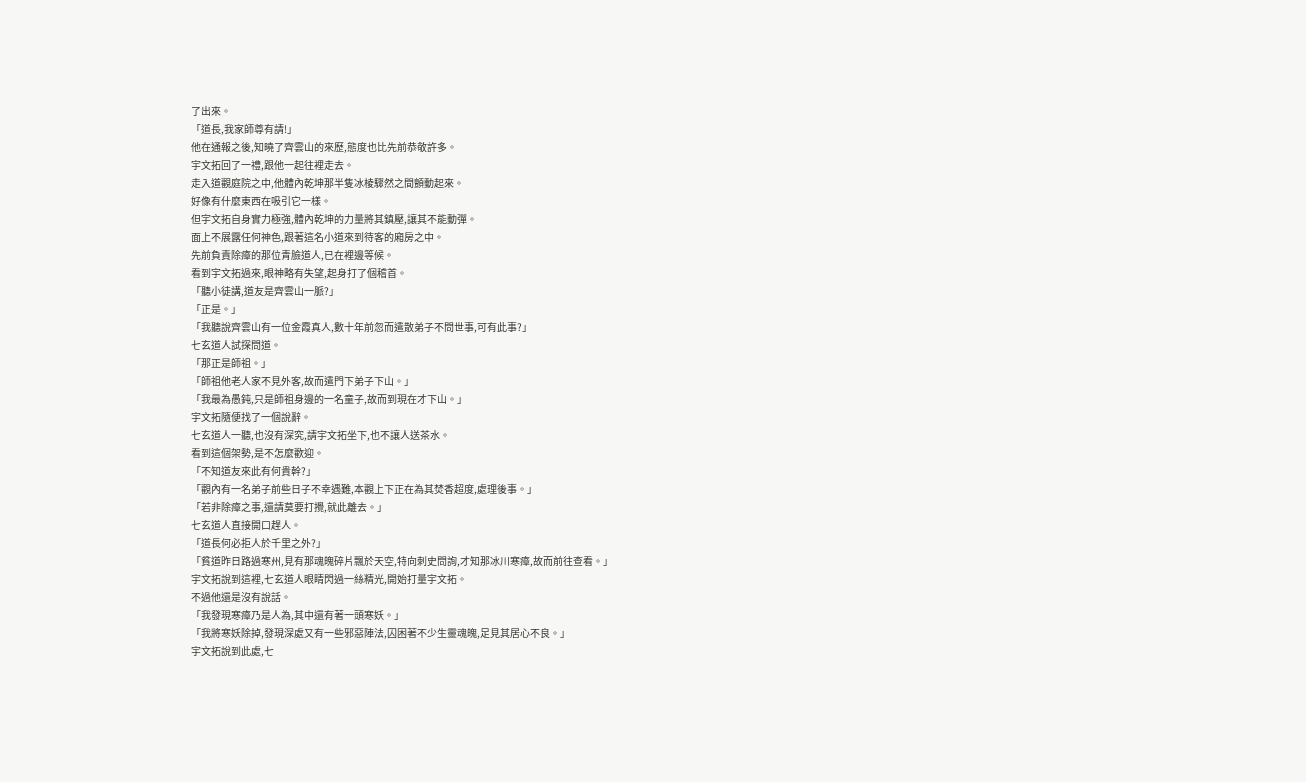了出來。
「道長,我家師尊有請!」
他在通報之後,知曉了齊雲山的來歷,態度也比先前恭敬許多。
宇文拓回了一禮,跟他一起往裡走去。
走入道觀庭院之中,他體內乾坤那半隻冰棱驟然之間顫動起來。
好像有什麼東西在吸引它一樣。
但宇文拓自身實力極強,體內乾坤的力量將其鎮壓,讓其不能動彈。
面上不展露任何神色,跟著這名小道來到待客的廂房之中。
先前負責除瘴的那位青臉道人,已在裡邊等候。
看到宇文拓過來,眼神略有失望,起身打了個稽首。
「聽小徒講,道友是齊雲山一脈?」
「正是。」
「我聽說齊雲山有一位金霞真人,數十年前忽而遣散弟子不問世事,可有此事?」
七玄道人試探問道。
「那正是師祖。」
「師祖他老人家不見外客,故而遣門下弟子下山。」
「我最為愚鈍,只是師祖身邊的一名童子,故而到現在才下山。」
宇文拓隨便找了一個說辭。
七玄道人一聽,也沒有深究,請宇文拓坐下,也不讓人送茶水。
看到這個架勢,是不怎麼歡迎。
「不知道友來此有何貴幹?」
「觀內有一名弟子前些日子不幸遇難,本觀上下正在為其焚香超度,處理後事。」
「若非除瘴之事,還請莫要打攪,就此離去。」
七玄道人直接開口趕人。
「道長何必拒人於千里之外?」
「貧道昨日路過寒州,見有那魂魄碎片飄於天空,特向刺史問詢,才知那冰川寒瘴,故而前往查看。」
宇文拓說到這裡,七玄道人眼睛閃過一絲精光,開始打量宇文拓。
不過他還是沒有說話。
「我發現寒瘴乃是人為,其中還有著一頭寒妖。」
「我將寒妖除掉,發現深處又有一些邪惡陣法,囚困著不少生靈魂魄,足見其居心不良。」
宇文拓說到此處,七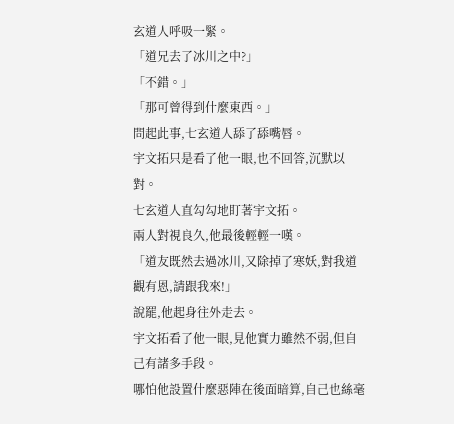玄道人呼吸一緊。
「道兄去了冰川之中?」
「不錯。」
「那可曾得到什麼東西。」
問起此事,七玄道人舔了舔嘴唇。
宇文拓只是看了他一眼,也不回答,沉默以對。
七玄道人直勾勾地盯著宇文拓。
兩人對視良久,他最後輕輕一嘆。
「道友既然去過冰川,又除掉了寒妖,對我道觀有恩,請跟我來!」
說罷,他起身往外走去。
宇文拓看了他一眼,見他實力雖然不弱,但自己有諸多手段。
哪怕他設置什麼惡陣在後面暗算,自己也絲毫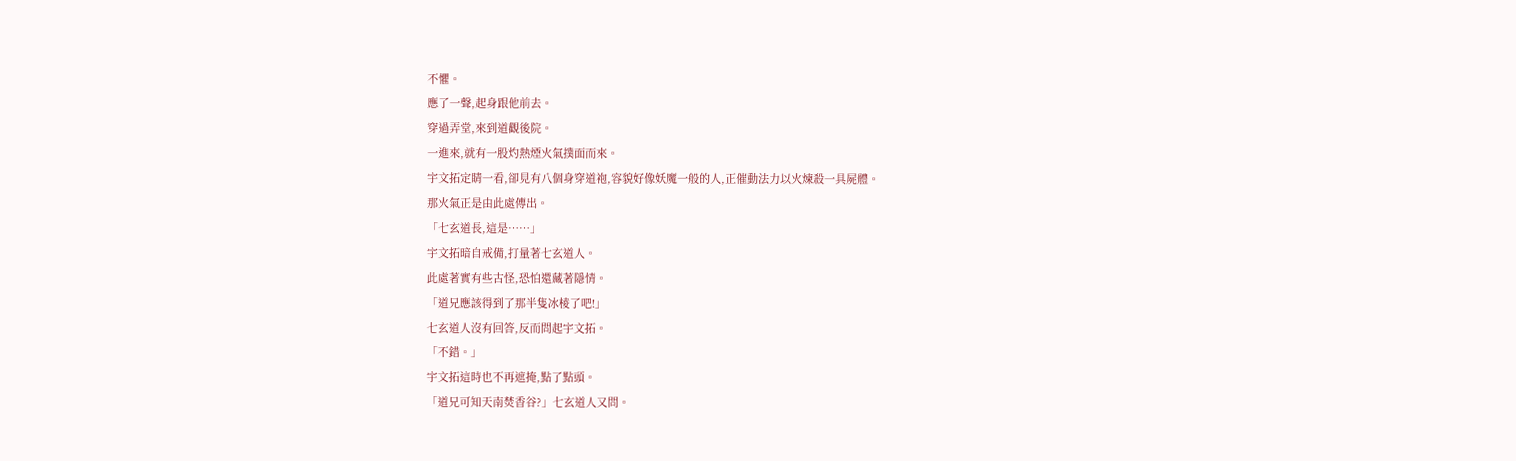不懼。
應了一聲,起身跟他前去。
穿過弄堂,來到道觀後院。
一進來,就有一股灼熱煙火氣撲面而來。
宇文拓定睛一看,卻見有八個身穿道袍,容貌好像妖魔一般的人,正催動法力以火煉殺一具屍體。
那火氣正是由此處傳出。
「七玄道長,這是……」
宇文拓暗自戒備,打量著七玄道人。
此處著實有些古怪,恐怕還藏著隱情。
「道兄應該得到了那半隻冰棱了吧!」
七玄道人沒有回答,反而問起宇文拓。
「不錯。」
宇文拓這時也不再遮掩,點了點頭。
「道兄可知天南焚香谷?」七玄道人又問。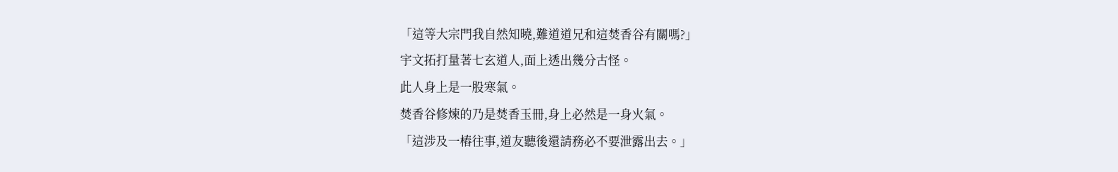「這等大宗門我自然知曉,難道道兄和這焚香谷有關嗎?」
宇文拓打量著七玄道人,面上透出幾分古怪。
此人身上是一股寒氣。
焚香谷修煉的乃是焚香玉冊,身上必然是一身火氣。
「這涉及一樁往事,道友聽後還請務必不要泄露出去。」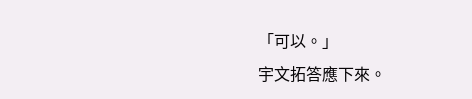「可以。」
宇文拓答應下來。